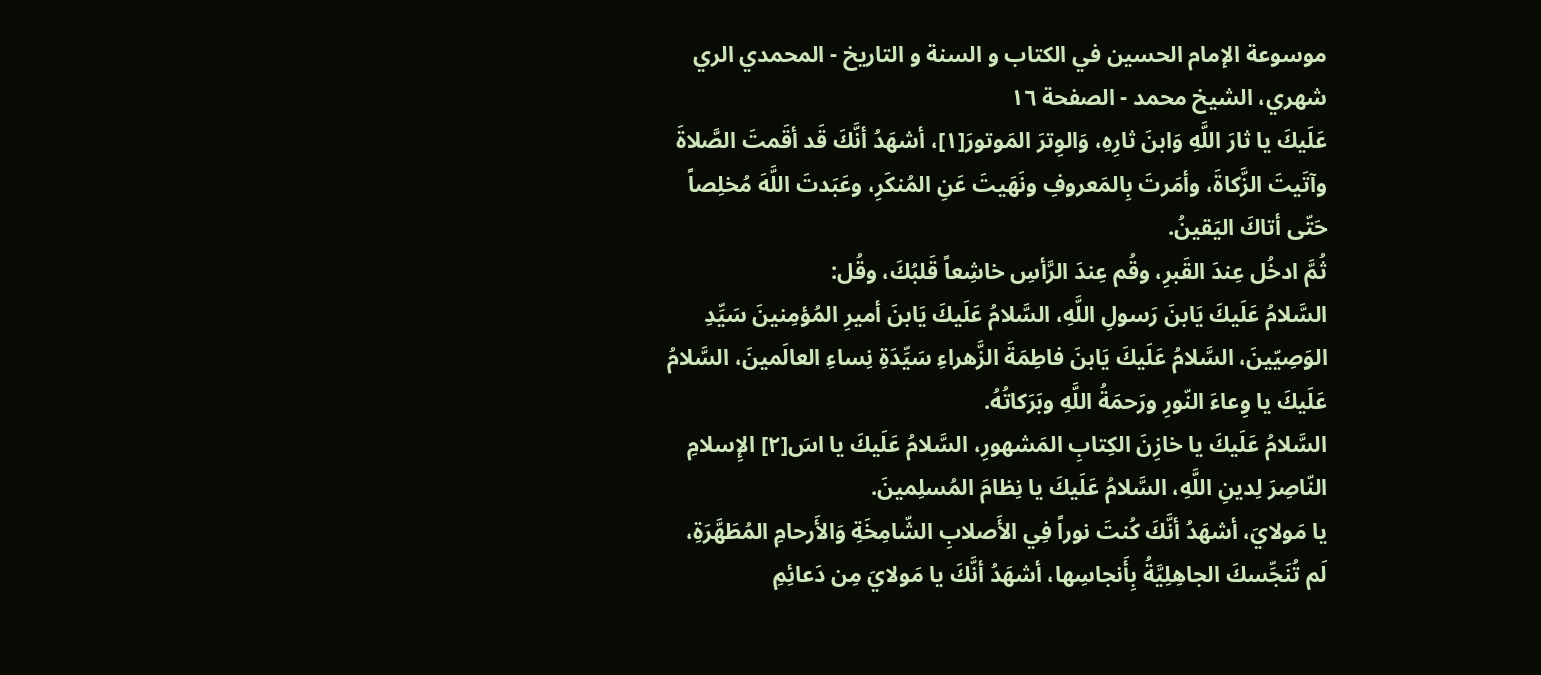موسوعة الإمام الحسين في الكتاب و السنة و التاريخ - المحمدي الري شهري، الشيخ محمد - الصفحة ١٦
عَلَيكَ يا ثارَ اللَّهِ وَابنَ ثارِهِ، وَالوِترَ المَوتورَ[١]، أشهَدُ أنَّكَ قَد أقَمتَ الصَّلاةَ وآتَيتَ الزَّكاةَ، وأمَرتَ بِالمَعروفِ ونَهَيتَ عَنِ المُنكَرِ، وعَبَدتَ اللَّهَ مُخلِصاً حَتّى أتاكَ اليَقينُ.
ثُمَّ ادخُل عِندَ القَبرِ، وقُم عِندَ الرَّأسِ خاشِعاً قَلبُكَ، وقُل:
السَّلامُ عَلَيكَ يَابنَ رَسولِ اللَّهِ، السَّلامُ عَلَيكَ يَابنَ أميرِ المُؤمِنينَ سَيِّدِ الوَصِيّينَ، السَّلامُ عَلَيكَ يَابنَ فاطِمَةَ الزَّهراءِ سَيِّدَةِ نِساءِ العالَمينَ، السَّلامُ عَلَيكَ يا وِعاءَ النّورِ ورَحمَةُ اللَّهِ وبَرَكاتُهُ.
السَّلامُ عَلَيكَ يا خازِنَ الكِتابِ المَشهورِ، السَّلامُ عَلَيكَ يا اسَ[٢] الإِسلامِ النّاصِرَ لِدينِ اللَّهِ، السَّلامُ عَلَيكَ يا نِظامَ المُسلِمينَ.
يا مَولايَ، أشهَدُ أنَّكَ كُنتَ نوراً فِي الأَصلابِ الشّامِخَةِ وَالأَرحامِ المُطَهَّرَةِ، لَم تُنَجِّسكَ الجاهِلِيَّةُ بِأَنجاسِها، أشهَدُ أنَّكَ يا مَولايَ مِن دَعائِمِ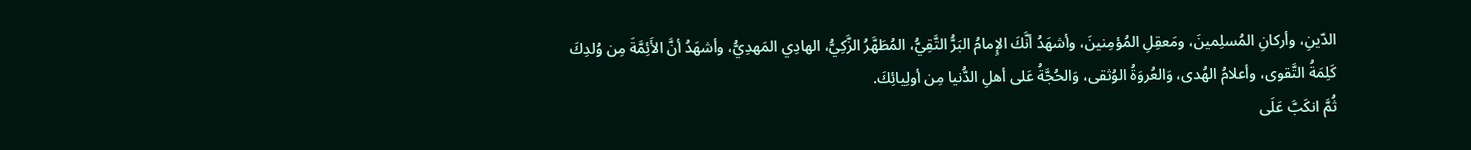الدّينِ، وأركانِ المُسلِمينَ، ومَعقِلِ المُؤمِنينَ، وأشهَدُ أنَّكَ الإِمامُ البَرُّ التَّقِيُّ، المُطَهَّرُ الزَّكِيُّ، الهادِي المَهدِيُّ، وأشهَدُ أنَّ الأَئِمَّةَ مِن وُلدِكَ كَلِمَةُ التَّقوى، وأعلامُ الهُدى، وَالعُروَةُ الوُثقى، وَالحُجَّةُ عَلى أهلِ الدُّنيا مِن أولِيائِكَ.
ثُمَّ انكَبَّ عَلَى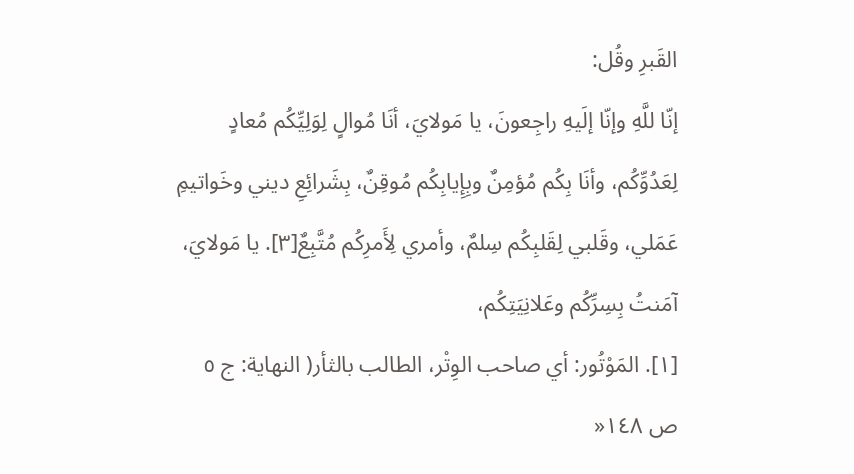القَبرِ وقُل:
إنّا للَّهِ وإنّا إلَيهِ راجِعونَ، يا مَولايَ، أنَا مُوالٍ لِوَلِيِّكُم مُعادٍ لِعَدُوِّكُم، وأنَا بِكُم مُؤمِنٌ وبِإِيابِكُم مُوقِنٌ، بِشَرائِعِ ديني وخَواتيمِ عَمَلي، وقَلبي لِقَلبِكُم سِلمٌ، وأمري لِأَمرِكُم مُتَّبِعٌ[٣]. يا مَولايَ، آمَنتُ بِسِرِّكُم وعَلانِيَتِكُم،
[١]. المَوْتُور: أي صاحب الوِتْر، الطالب بالثأر( النهاية: ج ٥ ص ١٤٨«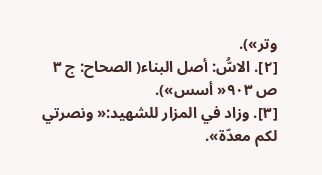وتر»).
[٢]. الاسُّ: أصل البناء( الصحاح: ج ٣ ص ٩٠٣« أسس»).
[٣]. وزاد في المزار للشهيد:« ونصرتي لكم معدّة».